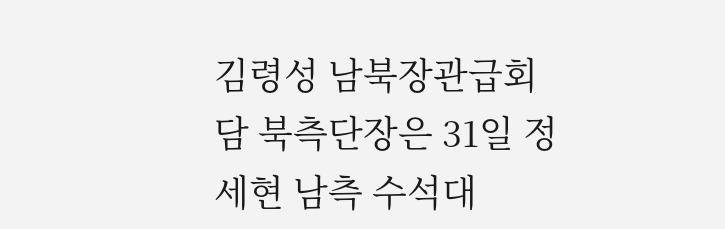김령성 남북장관급회담 북측단장은 31일 정세현 남측 수석대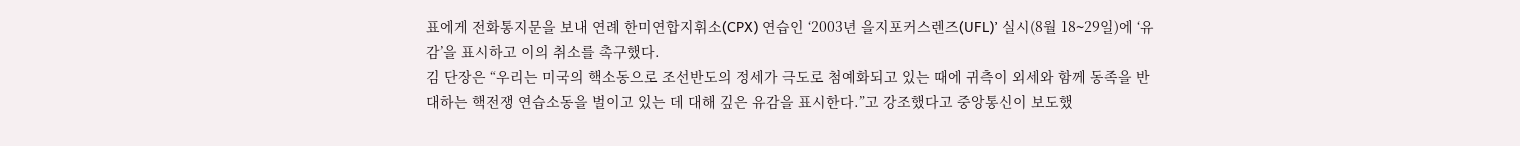표에게 전화통지문을 보내 연례 한미연합지휘소(CPX) 연습인 ‘2003년 을지포커스렌즈(UFL)’ 실시(8월 18∼29일)에 ‘유감’을 표시하고 이의 취소를 촉구했다.
김 단장은 “우리는 미국의 핵소동으로 조선반도의 정세가 극도로 첨예화되고 있는 때에 귀측이 외세와 함께 동족을 반대하는 핵전쟁 연습소동을 벌이고 있는 데 대해 깊은 유감을 표시한다.”고 강조했다고 중앙통신이 보도했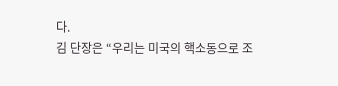다.
김 단장은 “우리는 미국의 핵소동으로 조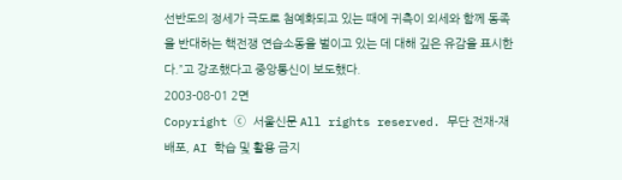선반도의 정세가 극도로 첨예화되고 있는 때에 귀측이 외세와 함께 동족을 반대하는 핵전쟁 연습소동을 벌이고 있는 데 대해 깊은 유감을 표시한다.”고 강조했다고 중앙통신이 보도했다.
2003-08-01 2면
Copyright ⓒ 서울신문 All rights reserved. 무단 전재-재배포, AI 학습 및 활용 금지